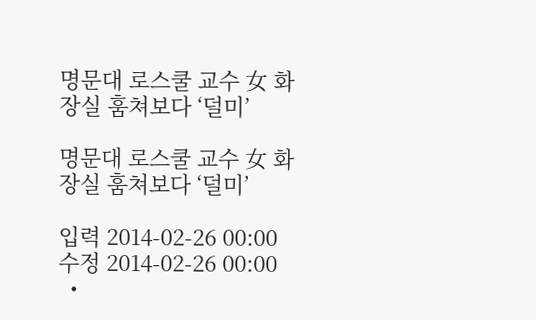명문대 로스쿨 교수 女 화장실 훔쳐보다 ‘덜미’

명문대 로스쿨 교수 女 화장실 훔쳐보다 ‘덜미’

입력 2014-02-26 00:00
수정 2014-02-26 00:00
  •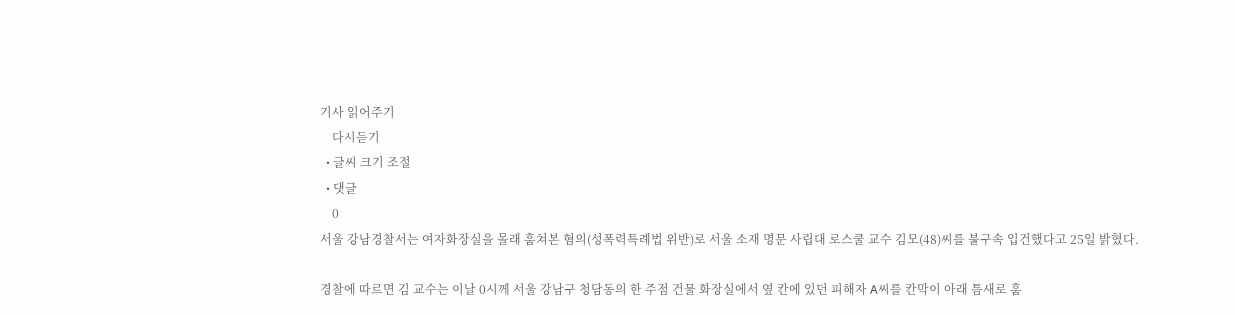기사 읽어주기
    다시듣기
  • 글씨 크기 조절
  • 댓글
    0
서울 강남경찰서는 여자화장실을 몰래 훔쳐본 혐의(성폭력특례법 위반)로 서울 소재 명문 사립대 로스쿨 교수 김모(48)씨를 불구속 입건했다고 25일 밝혔다.

경찰에 따르면 김 교수는 이날 0시께 서울 강남구 청담동의 한 주점 건물 화장실에서 옆 칸에 있던 피해자 A씨를 칸막이 아래 틈새로 훔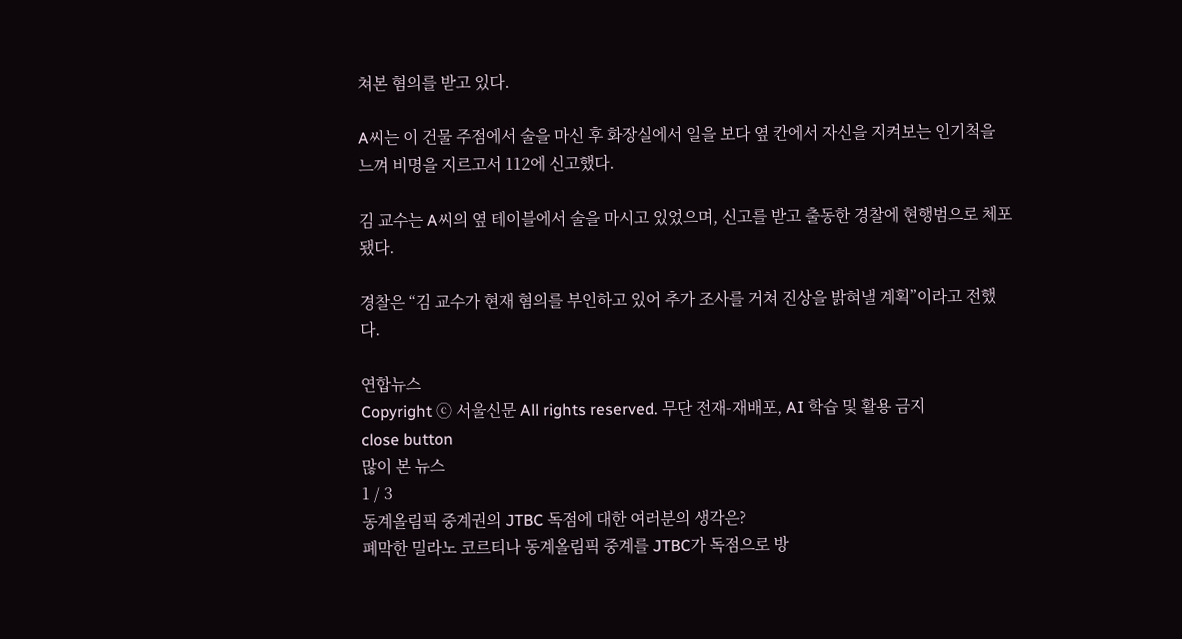쳐본 혐의를 받고 있다.

A씨는 이 건물 주점에서 술을 마신 후 화장실에서 일을 보다 옆 칸에서 자신을 지켜보는 인기척을 느껴 비명을 지르고서 112에 신고했다.

김 교수는 A씨의 옆 테이블에서 술을 마시고 있었으며, 신고를 받고 출동한 경찰에 현행범으로 체포됐다.

경찰은 “김 교수가 현재 혐의를 부인하고 있어 추가 조사를 거쳐 진상을 밝혀낼 계획”이라고 전했다.

연합뉴스
Copyright ⓒ 서울신문 All rights reserved. 무단 전재-재배포, AI 학습 및 활용 금지
close button
많이 본 뉴스
1 / 3
동계올림픽 중계권의 JTBC 독점에 대한 여러분의 생각은?
폐막한 밀라노 코르티나 동계올림픽 중계를 JTBC가 독점으로 방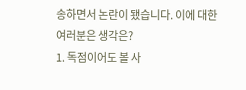송하면서 논란이 됐습니다. 이에 대한 여러분은 생각은?
1. 독점이어도 볼 사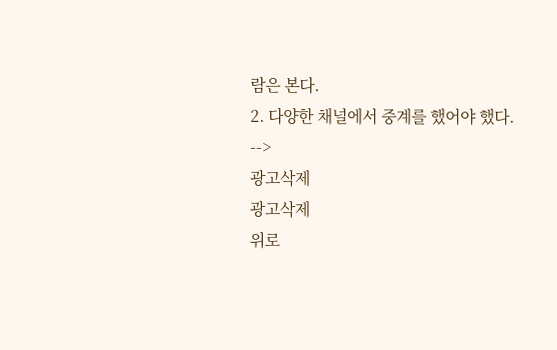람은 본다.
2. 다양한 채널에서 중계를 했어야 했다.
-->
광고삭제
광고삭제
위로